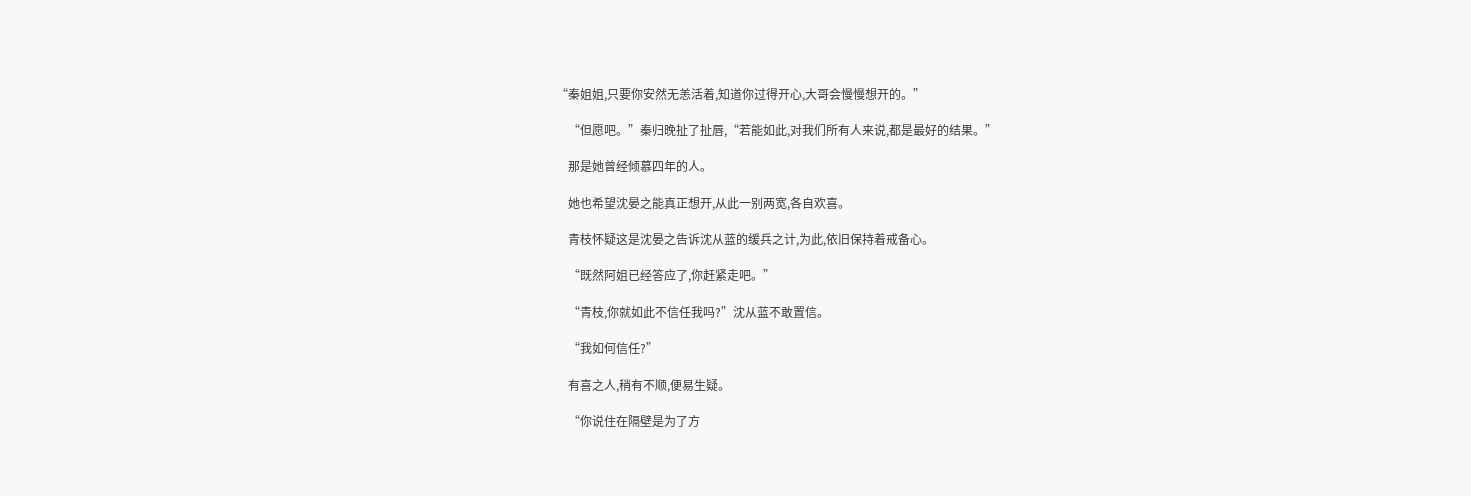“秦姐姐,只要你安然无恙活着,知道你过得开心,大哥会慢慢想开的。”

    “但愿吧。”秦归晚扯了扯唇,“若能如此,对我们所有人来说,都是最好的结果。”

    那是她曾经倾慕四年的人。

    她也希望沈晏之能真正想开,从此一别两宽,各自欢喜。

    青枝怀疑这是沈晏之告诉沈从蓝的缓兵之计,为此,依旧保持着戒备心。

    “既然阿姐已经答应了,你赶紧走吧。”

    “青枝,你就如此不信任我吗?”沈从蓝不敢置信。

    “我如何信任?”

    有喜之人,稍有不顺,便易生疑。

    “你说住在隔壁是为了方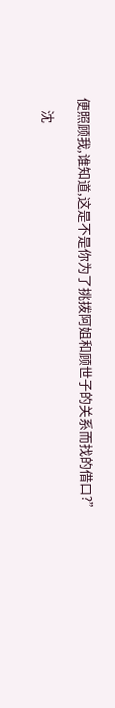便照顾我,谁知道,这是不是你为了挑拨阿姐和顾世子的关系而找的借口?”

    沈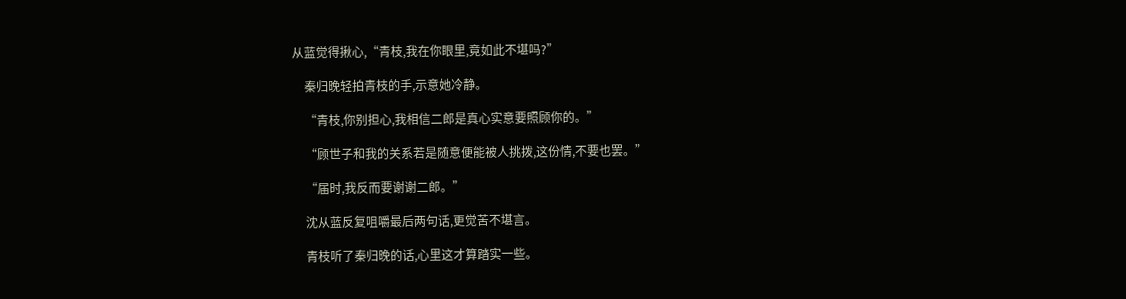从蓝觉得揪心,“青枝,我在你眼里,竟如此不堪吗?”

    秦归晚轻拍青枝的手,示意她冷静。

    “青枝,你别担心,我相信二郎是真心实意要照顾你的。”

    “顾世子和我的关系若是随意便能被人挑拨,这份情,不要也罢。”

    “届时,我反而要谢谢二郎。”

    沈从蓝反复咀嚼最后两句话,更觉苦不堪言。

    青枝听了秦归晚的话,心里这才算踏实一些。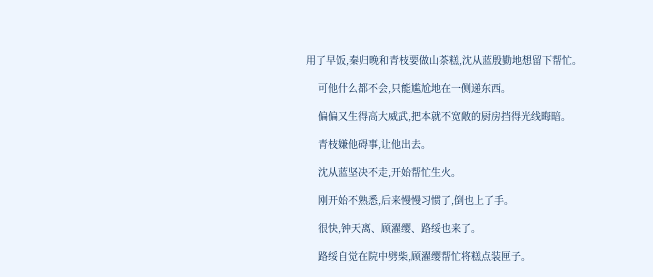用了早饭,秦归晚和青枝要做山茶糕,沈从蓝殷勤地想留下帮忙。

    可他什么都不会,只能尴尬地在一侧递东西。

    偏偏又生得高大威武,把本就不宽敞的厨房挡得光线晦暗。

    青枝嫌他碍事,让他出去。

    沈从蓝坚决不走,开始帮忙生火。

    刚开始不熟悉,后来慢慢习惯了,倒也上了手。

    很快,钟天离、顾濯缨、路绥也来了。

    路绥自觉在院中劈柴,顾濯缨帮忙将糕点装匣子。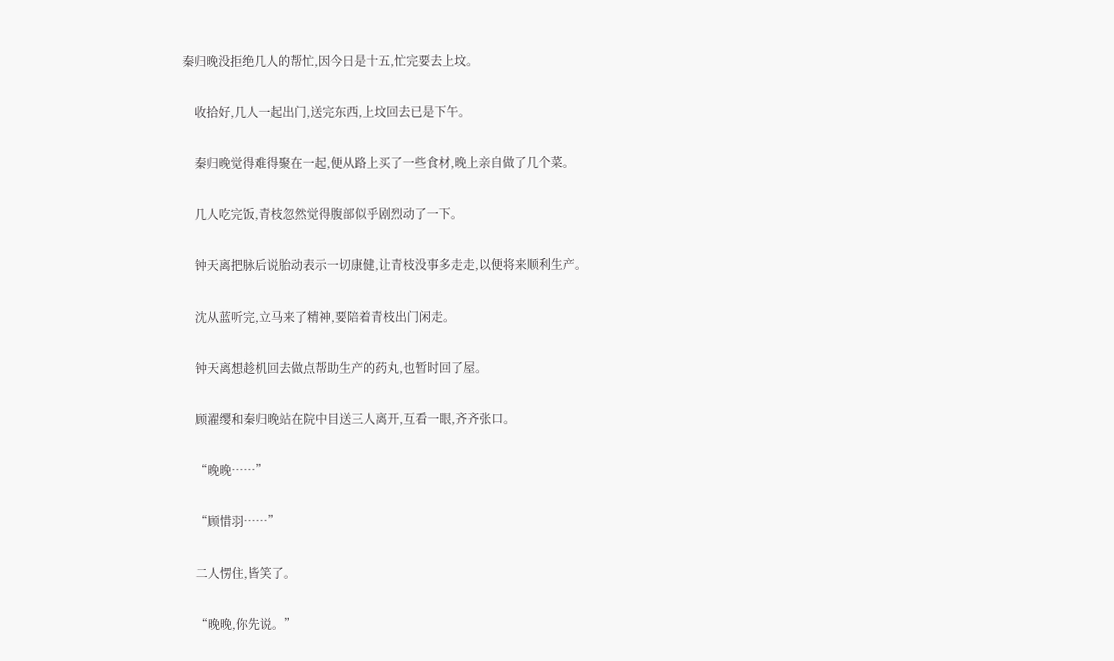秦归晚没拒绝几人的帮忙,因今日是十五,忙完要去上坟。

    收拾好,几人一起出门,送完东西,上坟回去已是下午。

    秦归晚觉得难得聚在一起,便从路上买了一些食材,晚上亲自做了几个菜。

    几人吃完饭,青枝忽然觉得腹部似乎剧烈动了一下。

    钟天离把脉后说胎动表示一切康健,让青枝没事多走走,以便将来顺利生产。

    沈从蓝听完,立马来了精神,要陪着青枝出门闲走。

    钟天离想趁机回去做点帮助生产的药丸,也暂时回了屋。

    顾濯缨和秦归晚站在院中目送三人离开,互看一眼,齐齐张口。

    “晚晚……”

    “顾惜羽……”

    二人愣住,皆笑了。

    “晚晚,你先说。”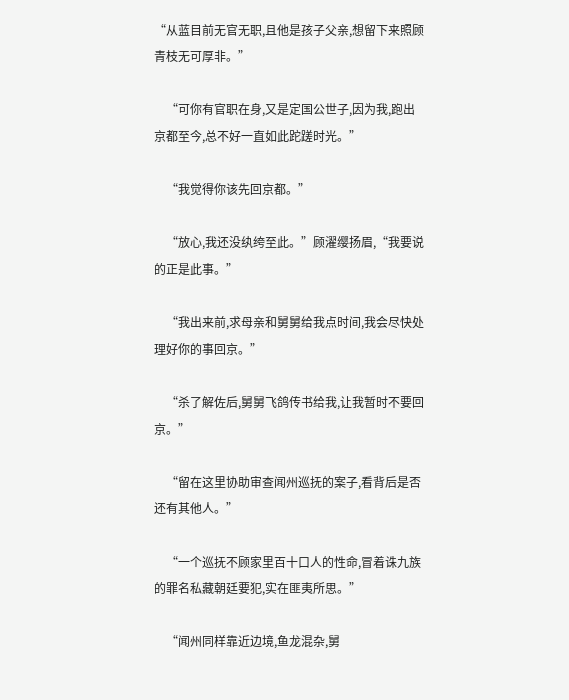“从蓝目前无官无职,且他是孩子父亲,想留下来照顾青枝无可厚非。”

    “可你有官职在身,又是定国公世子,因为我,跑出京都至今,总不好一直如此跎蹉时光。”

    “我觉得你该先回京都。”

    “放心,我还没纨绔至此。”顾濯缨扬眉,“我要说的正是此事。”

    “我出来前,求母亲和舅舅给我点时间,我会尽快处理好你的事回京。”

    “杀了解佐后,舅舅飞鸽传书给我,让我暂时不要回京。”

    “留在这里协助审查闻州巡抚的案子,看背后是否还有其他人。”

    “一个巡抚不顾家里百十口人的性命,冒着诛九族的罪名私藏朝廷要犯,实在匪夷所思。”

    “闻州同样靠近边境,鱼龙混杂,舅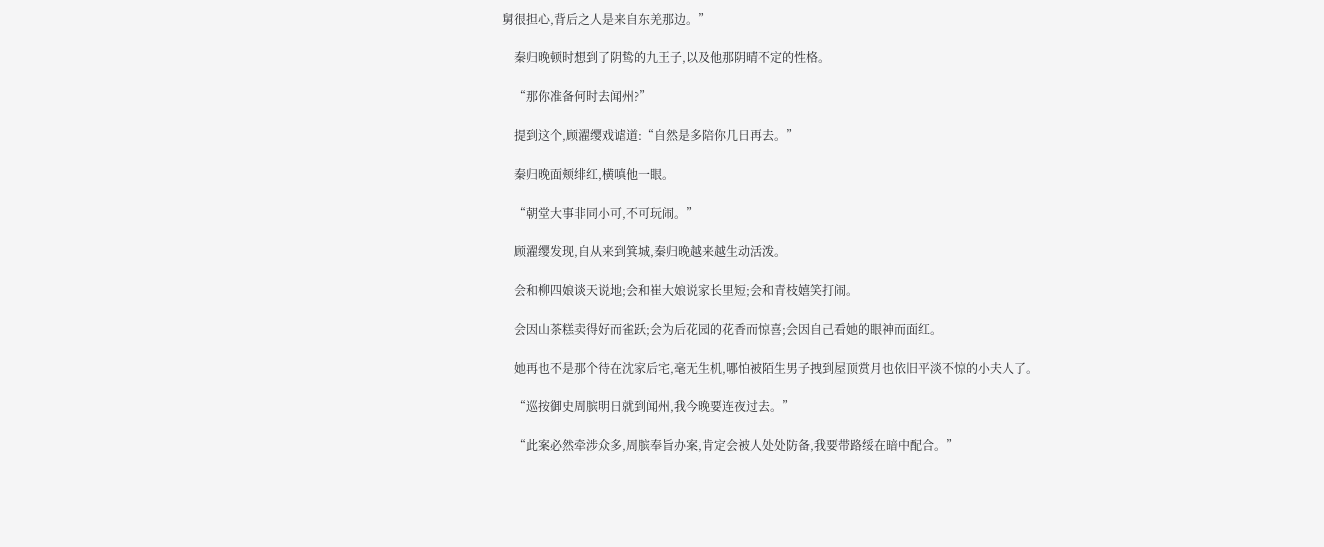舅很担心,背后之人是来自东羌那边。”

    秦归晚顿时想到了阴鸷的九王子,以及他那阴晴不定的性格。

    “那你准备何时去闻州?”

    提到这个,顾濯缨戏谑道:“自然是多陪你几日再去。”

    秦归晚面颊绯红,横嗔他一眼。

    “朝堂大事非同小可,不可玩闹。”

    顾濯缨发现,自从来到箕城,秦归晚越来越生动活泼。

    会和柳四娘谈天说地;会和崔大娘说家长里短;会和青枝嬉笑打闹。

    会因山茶糕卖得好而雀跃;会为后花园的花香而惊喜;会因自己看她的眼神而面红。

    她再也不是那个待在沈家后宅,毫无生机,哪怕被陌生男子拽到屋顶赏月也依旧平淡不惊的小夫人了。

    “巡按御史周膑明日就到闻州,我今晚要连夜过去。”

    “此案必然牵涉众多,周膑奉旨办案,肯定会被人处处防备,我要带路绥在暗中配合。”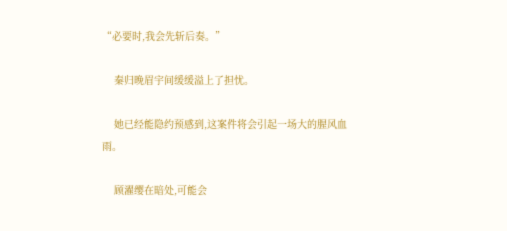“必要时,我会先斩后奏。”

    秦归晚眉宇间缓缓溢上了担忧。

    她已经能隐约预感到,这案件将会引起一场大的腥风血雨。

    顾濯缨在暗处,可能会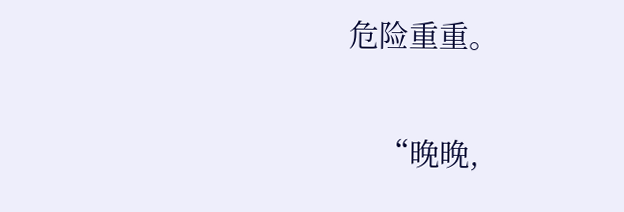危险重重。

    “晚晚,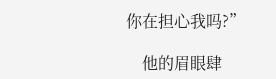你在担心我吗?”

    他的眉眼肆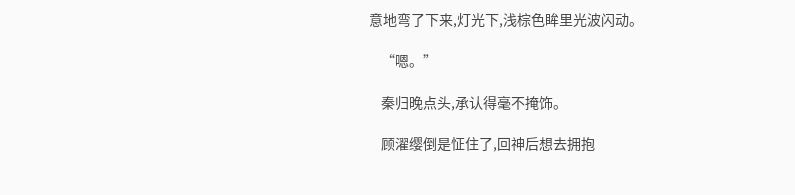意地弯了下来,灯光下,浅棕色眸里光波闪动。

    “嗯。”

    秦归晚点头,承认得毫不掩饰。

    顾濯缨倒是怔住了,回神后想去拥抱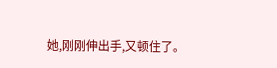她,刚刚伸出手,又顿住了。